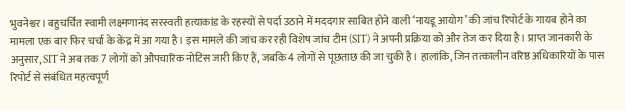भुवनेश्वर। बहुचर्चित स्वामी लक्ष्मणानंद सरस्वती हत्याकांड के रहस्यों से पर्दा उठाने में मददगार साबित होने वाली ‘नायडू आयोग’ की जांच रिपोर्ट के गायब होने का मामला एक बार फिर चर्चा के केंद्र में आ गया है। इस मामले की जांच कर रही विशेष जांच टीम (SIT) ने अपनी प्रक्रिया को और तेज कर दिया है। प्राप्त जानकारी के अनुसार, SIT ने अब तक 7 लोगों को औपचारिक नोटिस जारी किए हैं, जबकि 4 लोगों से पूछताछ की जा चुकी है। हालांकि, जिन तत्कालीन वरिष्ठ अधिकारियों के पास रिपोर्ट से संबंधित महत्वपूर्ण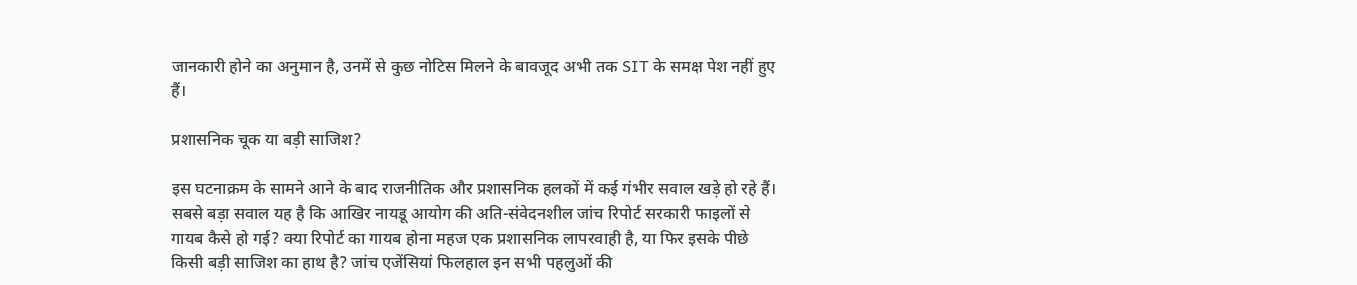जानकारी होने का अनुमान है, उनमें से कुछ नोटिस मिलने के बावजूद अभी तक SIT के समक्ष पेश नहीं हुए हैं।

प्रशासनिक चूक या बड़ी साजिश?

इस घटनाक्रम के सामने आने के बाद राजनीतिक और प्रशासनिक हलकों में कई गंभीर सवाल खड़े हो रहे हैं। सबसे बड़ा सवाल यह है कि आखिर नायडू आयोग की अति-संवेदनशील जांच रिपोर्ट सरकारी फाइलों से गायब कैसे हो गई? क्या रिपोर्ट का गायब होना महज एक प्रशासनिक लापरवाही है, या फिर इसके पीछे किसी बड़ी साजिश का हाथ है? जांच एजेंसियां फिलहाल इन सभी पहलुओं की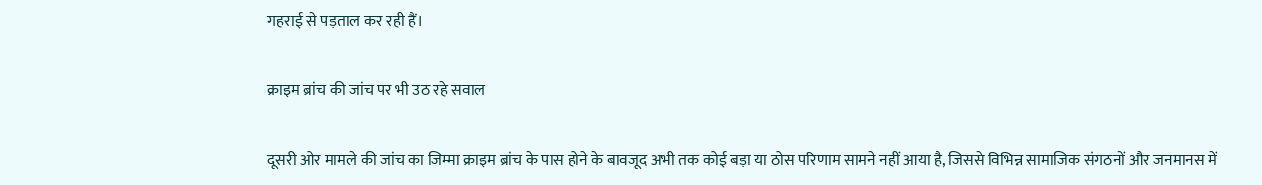गहराई से पड़ताल कर रही हैं।

क्राइम ब्रांच की जांच पर भी उठ रहे सवाल

दूसरी ओर मामले की जांच का जिम्मा क्राइम ब्रांच के पास होने के बावजूद अभी तक कोई बड़ा या ठोस परिणाम सामने नहीं आया है, जिससे विभिन्न सामाजिक संगठनों और जनमानस में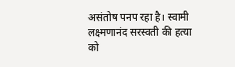असंतोष पनप रहा है। स्वामी लक्ष्मणानंद सरस्वती की हत्या को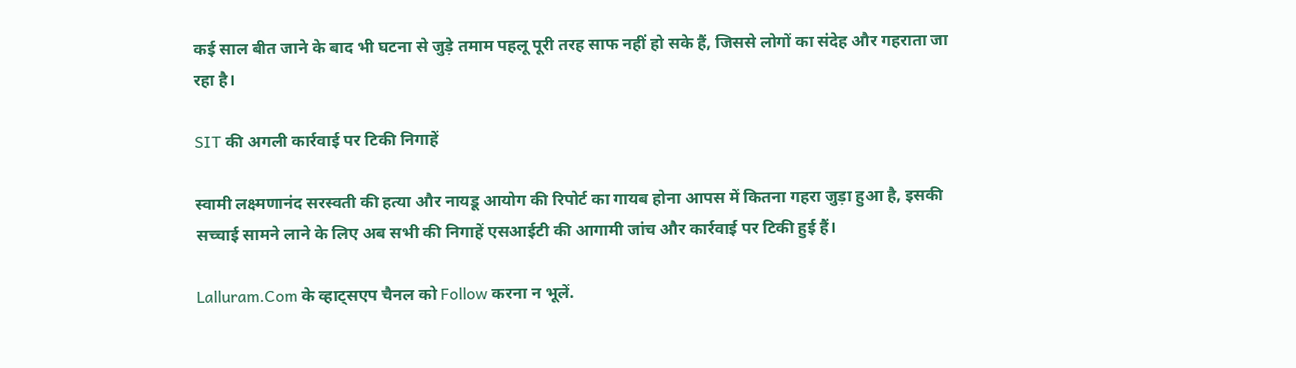कई साल बीत जाने के बाद भी घटना से जुड़े तमाम पहलू पूरी तरह साफ नहीं हो सके हैं, जिससे लोगों का संदेह और गहराता जा रहा है।

SIT की अगली कार्रवाई पर टिकी निगाहें

स्वामी लक्ष्मणानंद सरस्वती की हत्या और नायडू आयोग की रिपोर्ट का गायब होना आपस में कितना गहरा जुड़ा हुआ है, इसकी सच्चाई सामने लाने के लिए अब सभी की निगाहें एसआईटी की आगामी जांच और कार्रवाई पर टिकी हुई हैं।

Lalluram.Com के व्हाट्सएप चैनल को Follow करना न भूलें.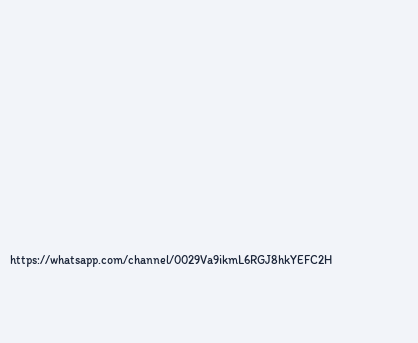https://whatsapp.com/channel/0029Va9ikmL6RGJ8hkYEFC2H